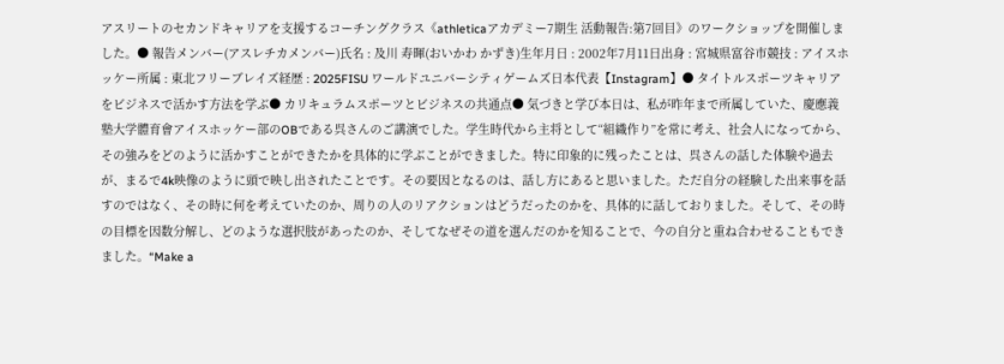アスリートのセカンドキャリアを支援するコーチングクラス《athleticaアカデミー7期生 活動報告:第7回目》のワークショップを開催しました。● 報告メンバー(アスレチカメンバー)氏名 : 及川 寿暉(おいかわ かずき)生年月日 : 2002年7月11日出身 : 宮城県富谷市競技 : アイスホッケー所属 : 東北フリーブレイズ経歴 : 2025FISU ワールドユニバーシティゲームズ日本代表【Instagram】● タイトルスポーツキャリアをビジネスで活かす方法を学ぶ● カリキュラムスポーツとビジネスの共通点● 気づきと学び本日は、私が昨年まで所属していた、慶應義塾大学體育會アイスホッケー部のOBである呉さんのご講演でした。学生時代から主将として“組織作り”を常に考え、社会人になってから、その強みをどのように活かすことができたかを具体的に学ぶことができました。特に印象的に残ったことは、呉さんの話した体験や過去が、まるで4k映像のように頭で映し出されたことです。その要因となるのは、話し方にあると思いました。ただ自分の経験した出来事を話すのではなく、その時に何を考えていたのか、周りの人のリアクションはどうだったのかを、具体的に話しておりました。そして、その時の目標を因数分解し、どのような選択肢があったのか、そしてなぜその道を選んだのかを知ることで、今の自分と重ね合わせることもできました。“Make a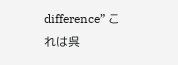difference” これは呉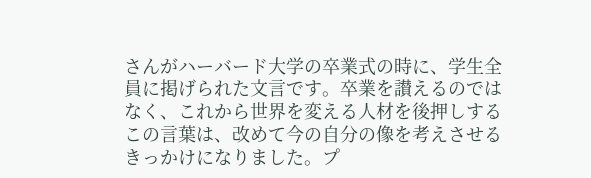さんがハーバード大学の卒業式の時に、学生全員に掲げられた文言です。卒業を讃えるのではなく、これから世界を変える人材を後押しするこの言葉は、改めて今の自分の像を考えさせるきっかけになりました。プ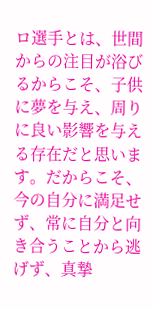ロ選手とは、世間からの注目が浴びるからこそ、子供に夢を与え、周りに良い影響を与える存在だと思います。だからこそ、今の自分に満足せず、常に自分と向き合うことから逃げず、真摯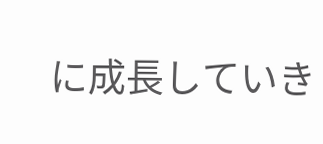に成長していき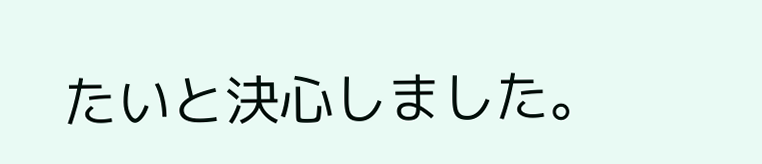たいと決心しました。